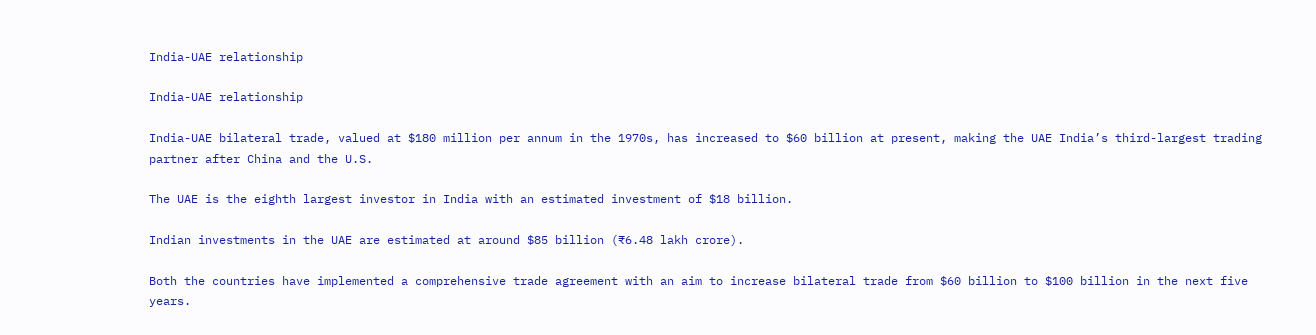India-UAE relationship

India-UAE relationship

India-UAE bilateral trade, valued at $180 million per annum in the 1970s, has increased to $60 billion at present, making the UAE India’s third-largest trading partner after China and the U.S.

The UAE is the eighth largest investor in India with an estimated investment of $18 billion.

Indian investments in the UAE are estimated at around $85 billion (₹6.48 lakh crore).

Both the countries have implemented a comprehensive trade agreement with an aim to increase bilateral trade from $60 billion to $100 billion in the next five years.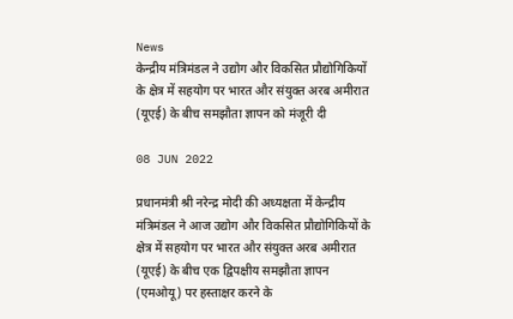News
केन्‍द्रीय मंत्रिमंडल ने उद्योग और विकसित प्रौद्योगिकियों के क्षेत्र में सहयोग पर भारत और संयुक्त अरब अमीरात (यूएई) के बीच समझौता ज्ञापन को मंजूरी दी

08 JUN 2022

प्रधानमंत्री श्री नरेन्‍द्र मोदी की अध्यक्षता में केन्‍द्रीय मंत्रिमंडल ने आज उद्योग और विकसित प्रौद्योगिकियों के क्षेत्र में सहयोग पर भारत और संयुक्त अरब अमीरात (यूएई) के बीच एक द्विपक्षीय समझौता ज्ञापन (एमओयू) पर हस्ताक्षर करने के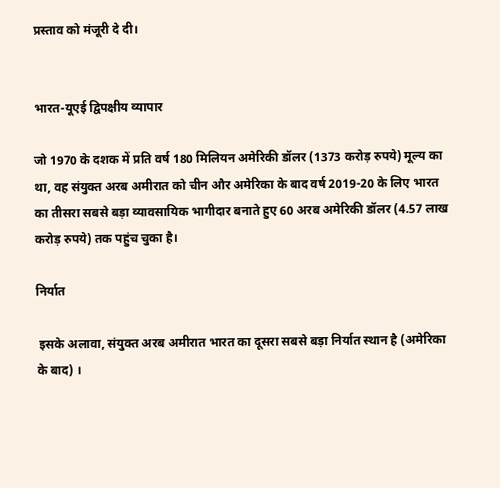प्रस्ताव को मंजूरी दे दी।


भारत-यूएई द्विपक्षीय व्यापार

जो 1970 के दशक में प्रति वर्ष 180 मिलियन अमेरिकी डॉलर (1373 करोड़ रुपये) मूल्य का था, वह संयुक्त अरब अमीरात को चीन और अमेरिका के बाद वर्ष 2019-20 के लिए भारत का तीसरा सबसे बड़ा व्यावसायिक भागीदार बनाते हुए 60 अरब अमेरिकी डॉलर (4.57 लाख करोड़ रुपये) तक पहुंच चुका है।

निर्यात

 इसके अलावा, संयुक्त अरब अमीरात भारत का दूसरा सबसे बड़ा निर्यात स्‍थान है (अमेरिका के बाद) ।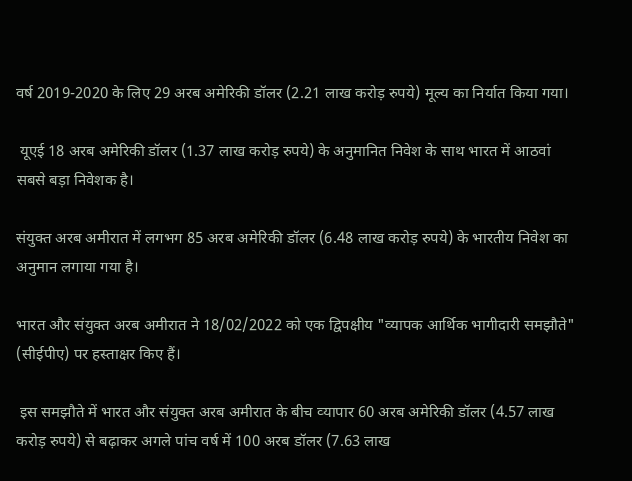वर्ष 2019-2020 के लिए 29 अरब अमेरिकी डॉलर (2.21 लाख करोड़ रुपये) मूल्‍य का निर्यात किया गया।

 यूएई 18 अरब अमेरिकी डॉलर (1.37 लाख करोड़ रुपये) के अनुमानित निवेश के साथ भारत में आठवां सबसे बड़ा निवेशक है।

संयुक्त अरब अमीरात में लगभग 85 अरब अमेरिकी डॉलर (6.48 लाख करोड़ रुपये) के भारतीय निवेश का अनुमान लगाया गया है।

भारत और संयुक्त अरब अमीरात ने 18/02/2022 को एक द्विपक्षीय "व्यापक आर्थिक भागीदारी समझौते" (सीईपीए) पर हस्ताक्षर किए हैं।

 इस समझौते में भारत और संयुक्त अरब अमीरात के बीच व्‍यापार 60 अरब अमेरिकी डॉलर (4.57 लाख करोड़ रुपये) से बढ़ाकर अगले पांच वर्ष में 100 अरब डॉलर (7.63 लाख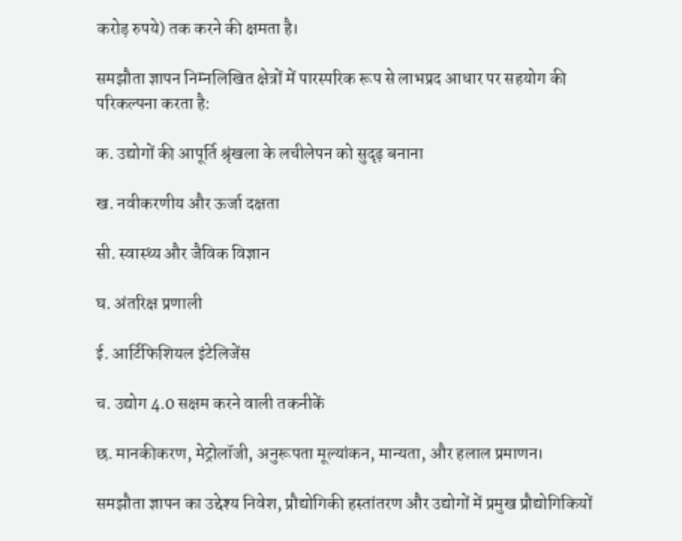करोड़ रुपये) तक करने की क्षमता है।

समझौता ज्ञापन निम्नलिखित क्षेत्रों में पारस्परिक रूप से लाभप्रद आधार पर सहयोग की परिकल्पना करता है:

क. उद्योगों की आपूर्ति श्रृंखला के लचीलेपन को सुदृढ़ बनाना

ख. नवीकरणीय और ऊर्जा दक्षता

सी. स्वास्थ्य और जैविक विज्ञान

घ. अंतरिक्ष प्रणाली

ई. आर्टिफिशियल इंटेलिजेंस

च. उद्योग 4.0 सक्षम करने वाली तकनीकें

छ. मानकीकरण, मेट्रोलॉजी, अनुरूपता मूल्यांकन, मान्यता, और हलाल प्रमाणन।

समझौता ज्ञापन का उद्देश्य निवेश, प्रौद्योगिकी हस्तांतरण और उद्योगों में प्रमुख प्रौद्योगिकियों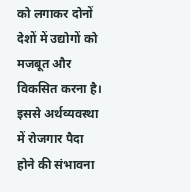को लगाकर दोनों देशों में उद्योगों को मजबूत और विकसित करना है। इससे अर्थव्यवस्था में रोजगार पैदा होने की संभावना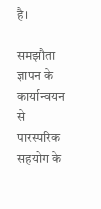है।

समझौता ज्ञापन के कार्यान्वयन से पारस्परिक सहयोग के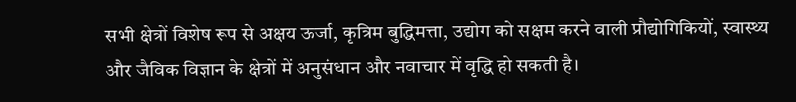सभी क्षेत्रों विशेष रूप से अक्षय ऊर्जा, कृत्रिम बुद्धिमत्ता, उद्योग को सक्षम करने वाली प्रौद्योगिकियों, स्वास्थ्य और जैविक विज्ञान के क्षेत्रों में अनुसंधान और नवाचार में वृद्धि हो सकती है।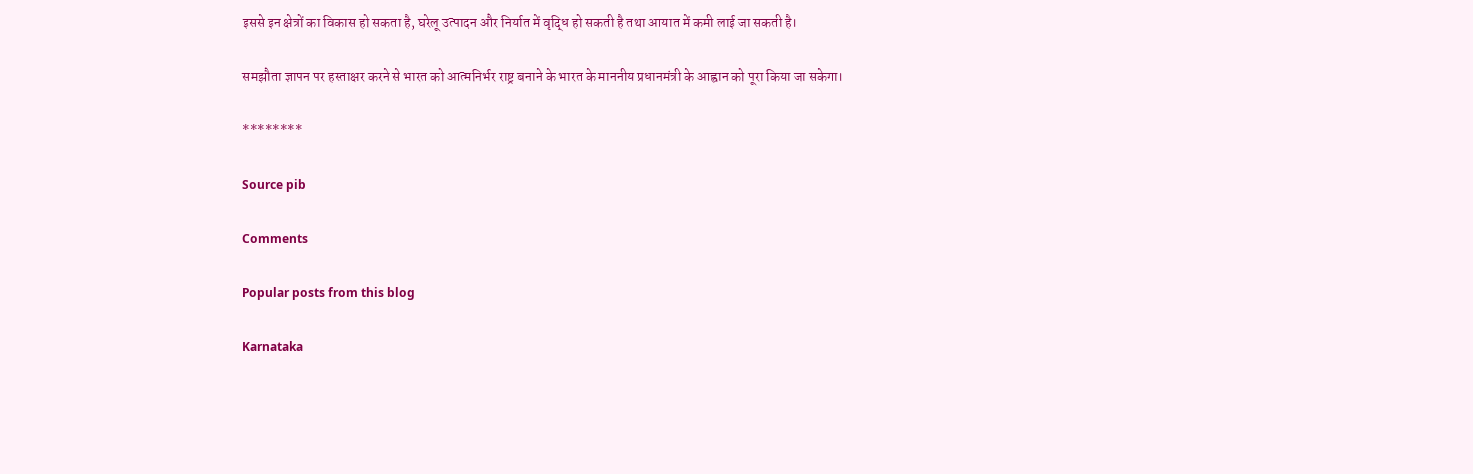इससे इन क्षेत्रों का विकास हो सकता है, घरेलू उत्‍पादन और निर्यात में वृद्धि हो सकती है तथा आयात में कमी लाई जा सकती है।

समझौता ज्ञापन पर हस्ताक्षर करने से भारत को आत्मनिर्भर राष्ट्र बनाने के भारत के माननीय प्रधानमंत्री के आह्वान को पूरा किया जा सकेगा।

********

Source pib

Comments

Popular posts from this blog

Karnataka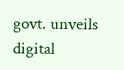govt. unveils digital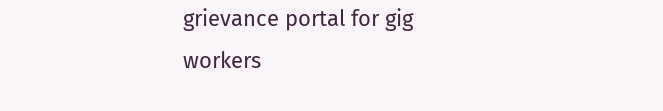grievance portal for gig workers